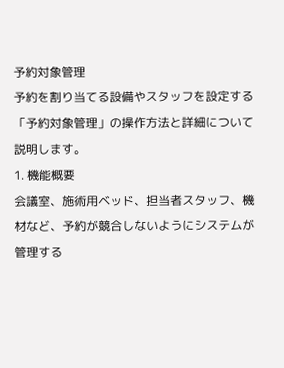予約対象管理
予約を割り当てる設備やスタッフを設定する「予約対象管理」の操作方法と詳細について説明します。
1. 機能概要
会議室、施術用ベッド、担当者スタッフ、機材など、予約が競合しないようにシステムが管理する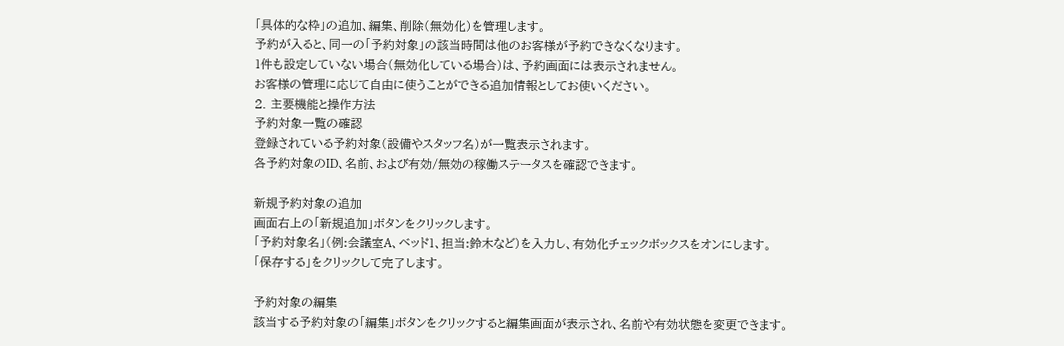「具体的な枠」の追加、編集、削除(無効化)を管理します。
予約が入ると、同一の「予約対象」の該当時間は他のお客様が予約できなくなります。
1件も設定していない場合(無効化している場合)は、予約画面には表示されません。
お客様の管理に応じて自由に使うことができる追加情報としてお使いください。
2. 主要機能と操作方法
予約対象一覧の確認
登録されている予約対象(設備やスタッフ名)が一覧表示されます。
各予約対象のID、名前、および有効/無効の稼働ステータスを確認できます。

新規予約対象の追加
画面右上の「新規追加」ボタンをクリックします。
「予約対象名」(例:会議室A、ベッド1、担当:鈴木など)を入力し、有効化チェックボックスをオンにします。
「保存する」をクリックして完了します。

予約対象の編集
該当する予約対象の「編集」ボタンをクリックすると編集画面が表示され、名前や有効状態を変更できます。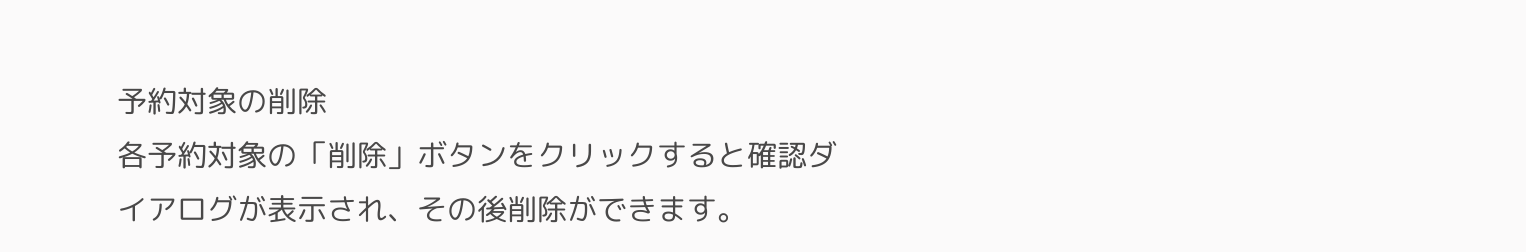予約対象の削除
各予約対象の「削除」ボタンをクリックすると確認ダイアログが表示され、その後削除ができます。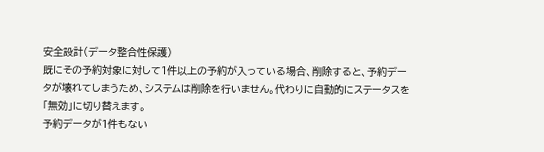安全設計(データ整合性保護)
既にその予約対象に対して1件以上の予約が入っている場合、削除すると、予約データが壊れてしまうため、システムは削除を行いません。代わりに自動的にステータスを「無効」に切り替えます。
予約データが1件もない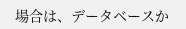場合は、データベースか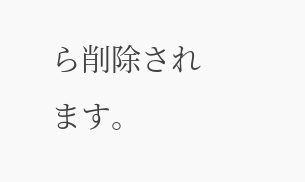ら削除されます。